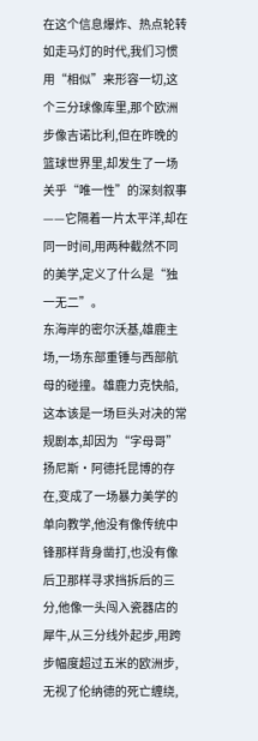在这个信息爆炸、热点轮转如走马灯的时代,我们习惯用“相似”来形容一切,这个三分球像库里,那个欧洲步像吉诺比利,但在昨晚的篮球世界里,却发生了一场关乎“唯一性”的深刻叙事——它隔着一片太平洋,却在同一时间,用两种截然不同的美学,定义了什么是“独一无二”。
东海岸的密尔沃基,雄鹿主场,一场东部重锤与西部航母的碰撞。雄鹿力克快船,这本该是一场巨头对决的常规剧本,却因为“字母哥”扬尼斯·阿德托昆博的存在,变成了一场暴力美学的单向教学,他没有像传统中锋那样背身凿打,也没有像后卫那样寻求挡拆后的三分,他像一头闯入瓷器店的犀牛,从三分线外起步,用跨步幅度超过五米的欧洲步,无视了伦纳德的死亡缠绕,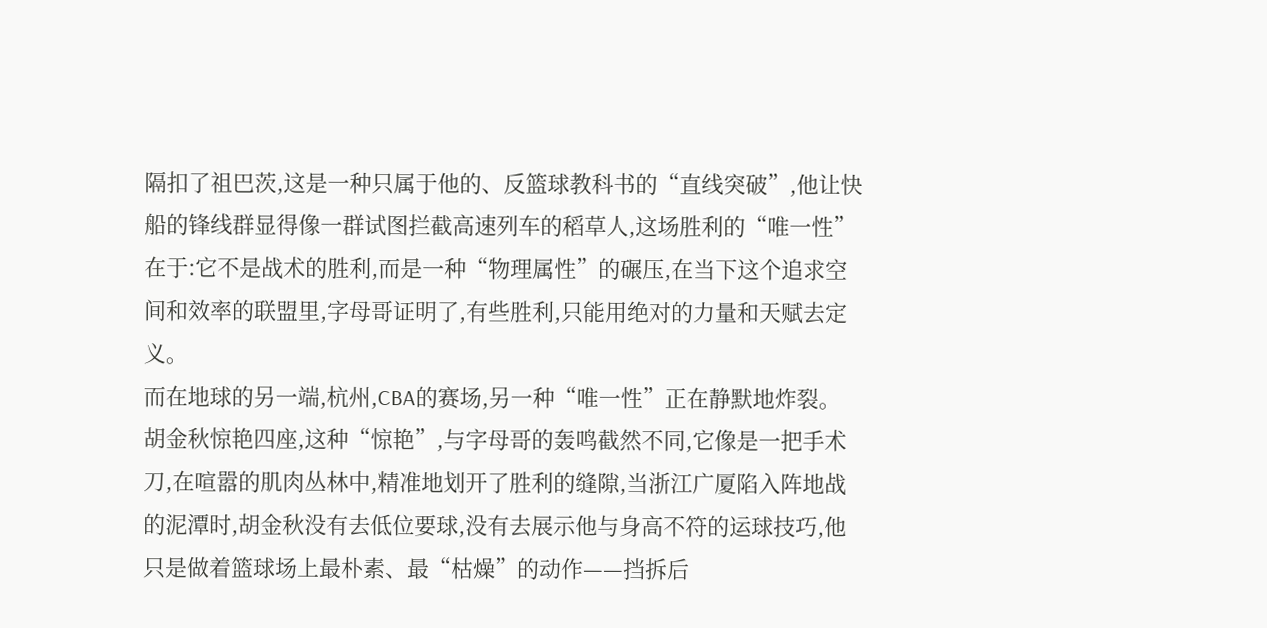隔扣了祖巴茨,这是一种只属于他的、反篮球教科书的“直线突破”,他让快船的锋线群显得像一群试图拦截高速列车的稻草人,这场胜利的“唯一性”在于:它不是战术的胜利,而是一种“物理属性”的碾压,在当下这个追求空间和效率的联盟里,字母哥证明了,有些胜利,只能用绝对的力量和天赋去定义。
而在地球的另一端,杭州,CBA的赛场,另一种“唯一性”正在静默地炸裂。
胡金秋惊艳四座,这种“惊艳”,与字母哥的轰鸣截然不同,它像是一把手术刀,在喧嚣的肌肉丛林中,精准地划开了胜利的缝隙,当浙江广厦陷入阵地战的泥潭时,胡金秋没有去低位要球,没有去展示他与身高不符的运球技巧,他只是做着篮球场上最朴素、最“枯燥”的动作——挡拆后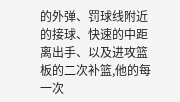的外弹、罚球线附近的接球、快速的中距离出手、以及进攻篮板的二次补篮,他的每一次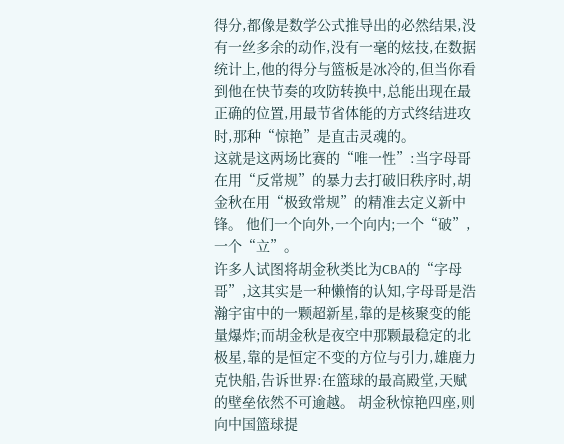得分,都像是数学公式推导出的必然结果,没有一丝多余的动作,没有一毫的炫技,在数据统计上,他的得分与篮板是冰冷的,但当你看到他在快节奏的攻防转换中,总能出现在最正确的位置,用最节省体能的方式终结进攻时,那种“惊艳”是直击灵魂的。
这就是这两场比赛的“唯一性”:当字母哥在用“反常规”的暴力去打破旧秩序时,胡金秋在用“极致常规”的精准去定义新中锋。 他们一个向外,一个向内;一个“破”,一个“立”。
许多人试图将胡金秋类比为CBA的“字母哥”,这其实是一种懒惰的认知,字母哥是浩瀚宇宙中的一颗超新星,靠的是核聚变的能量爆炸;而胡金秋是夜空中那颗最稳定的北极星,靠的是恒定不变的方位与引力,雄鹿力克快船,告诉世界:在篮球的最高殿堂,天赋的壁垒依然不可逾越。 胡金秋惊艳四座,则向中国篮球提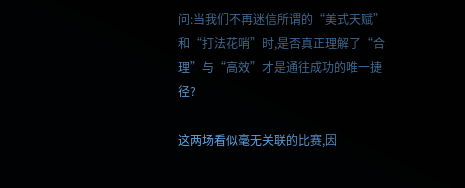问:当我们不再迷信所谓的“美式天赋”和“打法花哨”时,是否真正理解了“合理”与“高效”才是通往成功的唯一捷径?

这两场看似毫无关联的比赛,因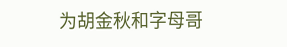为胡金秋和字母哥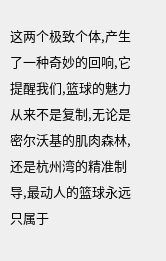这两个极致个体,产生了一种奇妙的回响,它提醒我们,篮球的魅力从来不是复制,无论是密尔沃基的肌肉森林,还是杭州湾的精准制导,最动人的篮球永远只属于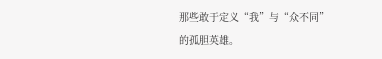那些敢于定义“我”与“众不同”的孤胆英雄。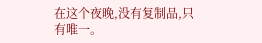在这个夜晚,没有复制品,只有唯一。